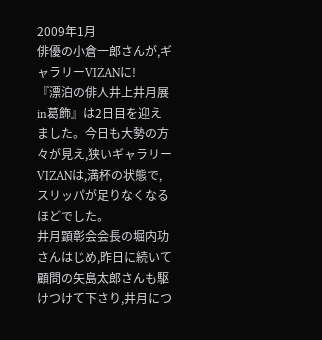2009年1月
俳優の小倉一郎さんが,ギャラリーVIZANに!
『漂泊の俳人井上井月展in葛飾』は2日目を迎えました。今日も大勢の方々が見え,狭いギャラリーVIZANは,満杯の状態で,スリッパが足りなくなるほどでした。
井月顕彰会会長の堀内功さんはじめ,昨日に続いて顧問の矢島太郎さんも駆けつけて下さり,井月につ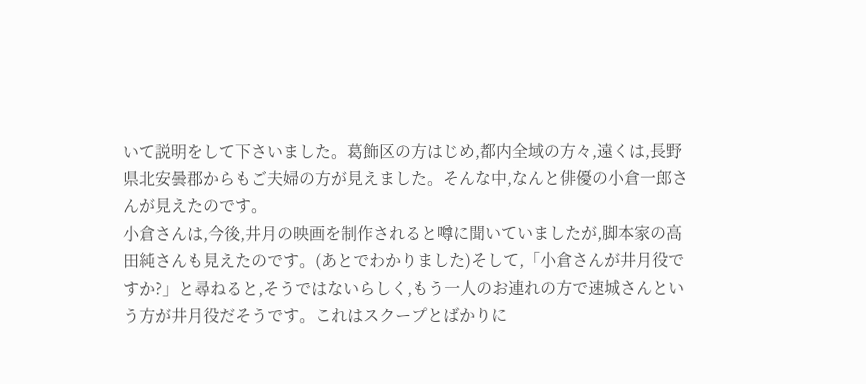いて説明をして下さいました。葛飾区の方はじめ,都内全域の方々,遠くは,長野県北安曇郡からもご夫婦の方が見えました。そんな中,なんと俳優の小倉一郎さんが見えたのです。
小倉さんは,今後,井月の映画を制作されると噂に聞いていましたが,脚本家の高田純さんも見えたのです。(あとでわかりました)そして,「小倉さんが井月役ですか?」と尋ねると,そうではないらしく,もう一人のお連れの方で速城さんという方が井月役だそうです。これはスクープとばかりに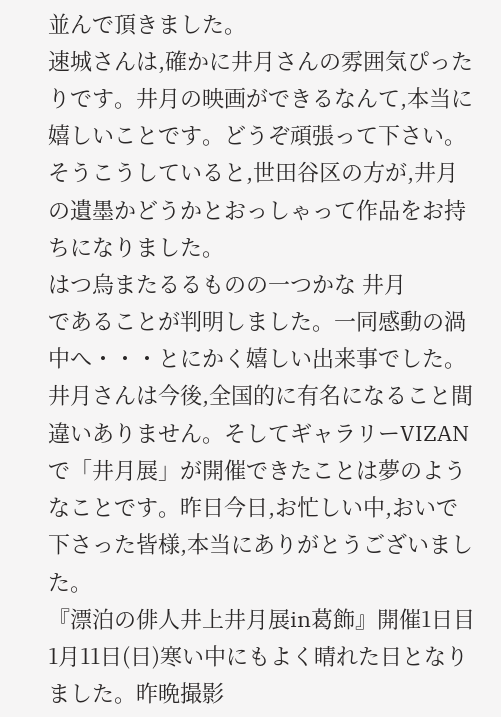並んで頂きました。
速城さんは,確かに井月さんの雰囲気ぴったりです。井月の映画ができるなんて,本当に嬉しいことです。どうぞ頑張って下さい。
そうこうしていると,世田谷区の方が,井月の遺墨かどうかとおっしゃって作品をお持ちになりました。
はつ烏またるるものの一つかな 井月
であることが判明しました。一同感動の渦中へ・・・とにかく嬉しい出来事でした。
井月さんは今後,全国的に有名になること間違いありません。そしてギャラリーVIZANで「井月展」が開催できたことは夢のようなことです。昨日今日,お忙しい中,おいで下さった皆様,本当にありがとうございました。
『漂泊の俳人井上井月展in葛飾』開催1日目
1月11日(日)寒い中にもよく晴れた日となりました。昨晩撮影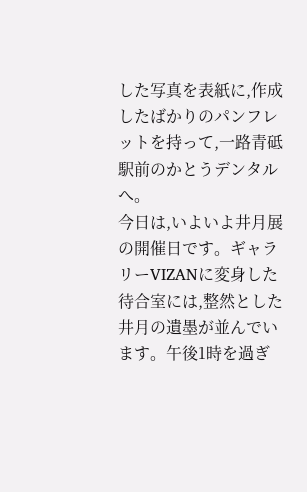した写真を表紙に,作成したばかりのパンフレットを持って,一路青砥駅前のかとうデンタルへ。
今日は,いよいよ井月展の開催日です。ギャラリーVIZANに変身した待合室には,整然とした井月の遺墨が並んでいます。午後1時を過ぎ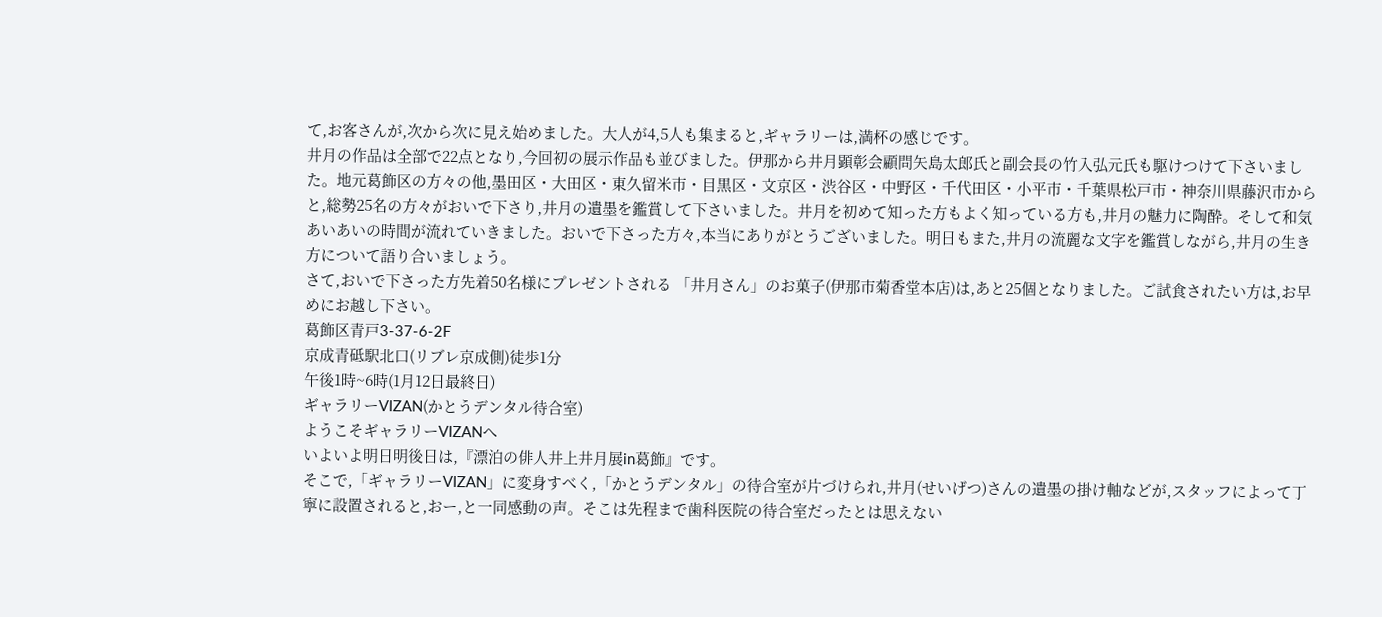て,お客さんが,次から次に見え始めました。大人が4,5人も集まると,ギャラリーは,満杯の感じです。
井月の作品は全部で22点となり,今回初の展示作品も並びました。伊那から井月顕彰会顧問矢島太郎氏と副会長の竹入弘元氏も駆けつけて下さいました。地元葛飾区の方々の他,墨田区・大田区・東久留米市・目黒区・文京区・渋谷区・中野区・千代田区・小平市・千葉県松戸市・神奈川県藤沢市からと,総勢25名の方々がおいで下さり,井月の遺墨を鑑賞して下さいました。井月を初めて知った方もよく知っている方も,井月の魅力に陶酔。そして和気あいあいの時間が流れていきました。おいで下さった方々,本当にありがとうございました。明日もまた,井月の流麗な文字を鑑賞しながら,井月の生き方について語り合いましょう。
さて,おいで下さった方先着50名様にプレゼントされる 「井月さん」のお菓子(伊那市菊香堂本店)は,あと25個となりました。ご試食されたい方は,お早めにお越し下さい。
葛飾区青戸3-37-6-2F
京成青砥駅北口(リブレ京成側)徒歩1分
午後1時~6時(1月12日最終日)
ギャラリーVIZAN(かとうデンタル待合室)
ようこそギャラリーVIZANへ
いよいよ明日明後日は,『漂泊の俳人井上井月展in葛飾』です。
そこで,「ギャラリーVIZAN」に変身すべく,「かとうデンタル」の待合室が片づけられ,井月(せいげつ)さんの遺墨の掛け軸などが,スタッフによって丁寧に設置されると,おー,と一同感動の声。そこは先程まで歯科医院の待合室だったとは思えない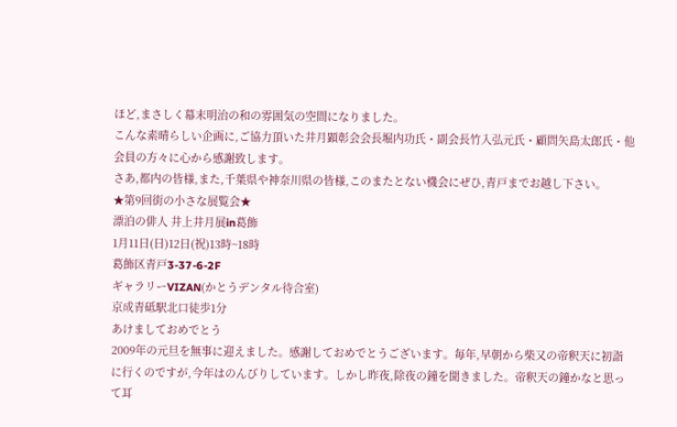ほど,まさしく幕末明治の和の雰囲気の空間になりました。
こんな素晴らしい企画に,ご協力頂いた井月顕彰会会長堀内功氏・副会長竹入弘元氏・顧問矢島太郎氏・他会員の方々に心から感謝致します。
さあ,都内の皆様,また,千葉県や神奈川県の皆様,このまたとない機会にぜひ,青戸までお越し下さい。
★第9回街の小さな展覧会★
漂泊の俳人 井上井月展in葛飾
1月11日(日)12日(祝)13時~18時
葛飾区青戸3-37-6-2F
ギャラリーVIZAN(かとうデンタル待合室)
京成青砥駅北口徒歩1分
あけましておめでとう
2009年の元旦を無事に迎えました。感謝しておめでとうございます。毎年,早朝から柴又の帝釈天に初詣に行くのですが,今年はのんびりしています。しかし昨夜,除夜の鐘を聞きました。帝釈天の鐘かなと思って耳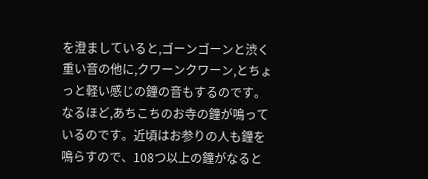を澄ましていると,ゴーンゴーンと渋く重い音の他に,クワーンクワーン,とちょっと軽い感じの鐘の音もするのです。なるほど,あちこちのお寺の鐘が鳴っているのです。近頃はお参りの人も鐘を鳴らすので、108つ以上の鐘がなると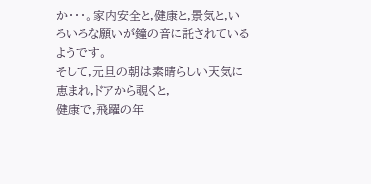か・・・。家内安全と,健康と,景気と,いろいろな願いが鐘の音に託されているようです。
そして,元旦の朝は素晴らしい天気に恵まれ,ドアから覗くと,
健康で,飛躍の年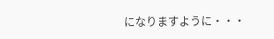になりますように・・・